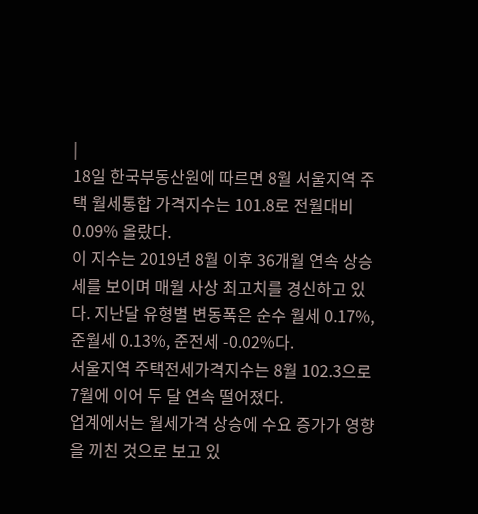|
18일 한국부동산원에 따르면 8월 서울지역 주택 월세통합 가격지수는 101.8로 전월대비 0.09% 올랐다.
이 지수는 2019년 8월 이후 36개월 연속 상승세를 보이며 매월 사상 최고치를 경신하고 있다. 지난달 유형별 변동폭은 순수 월세 0.17%, 준월세 0.13%, 준전세 -0.02%다.
서울지역 주택전세가격지수는 8월 102.3으로 7월에 이어 두 달 연속 떨어졌다.
업계에서는 월세가격 상승에 수요 증가가 영향을 끼친 것으로 보고 있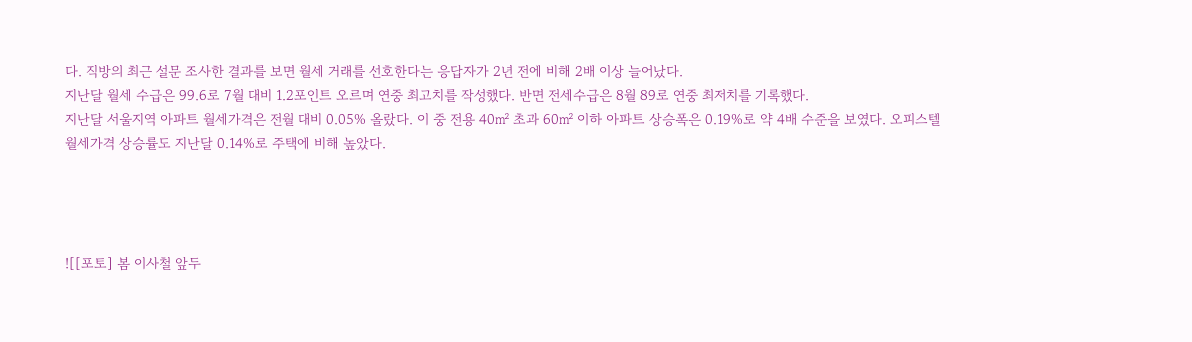다. 직방의 최근 설문 조사한 결과를 보면 월세 거래를 선호한다는 응답자가 2년 전에 비해 2배 이상 늘어났다.
지난달 월세 수급은 99.6로 7월 대비 1.2포인트 오르며 연중 최고치를 작성했다. 반면 전세수급은 8월 89로 연중 최저치를 기록했다.
지난달 서울지역 아파트 월세가격은 전월 대비 0.05% 올랐다. 이 중 전용 40㎡ 초과 60㎡ 이하 아파트 상승폭은 0.19%로 약 4배 수준을 보였다. 오피스텔 월세가격 상승률도 지난달 0.14%로 주택에 비해 높았다.




![[포토] 봄 이사철 앞두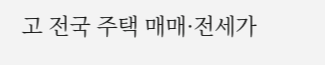고 전국 주택 매매·전세가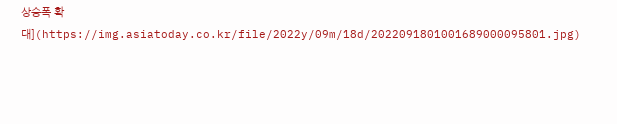상승폭 확대](https://img.asiatoday.co.kr/file/2022y/09m/18d/2022091801001689000095801.jpg)